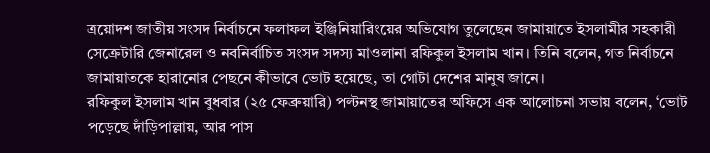ত্রয়োদশ জাতীয় সংসদ নির্বাচনে ফলাফল ইঞ্জিনিয়ারিংয়ের অভিযোগ তুলেছেন জামায়াতে ইসলামীর সহকারী সেক্রেটারি জেনারেল ও নবনির্বাচিত সংসদ সদস্য মাওলানা রফিকুল ইসলাম খান। তিনি বলেন, গত নির্বাচনে জামায়াতকে হারানোর পেছনে কীভাবে ভোট হয়েছে, তা গোটা দেশের মানুষ জানে।
রফিকুল ইসলাম খান বুধবার (২৫ ফেব্রুয়ারি) পল্টনস্থ জামায়াতের অফিসে এক আলোচনা সভায় বলেন, ‘ভোট পড়েছে দাঁড়িপাল্লায়, আর পাস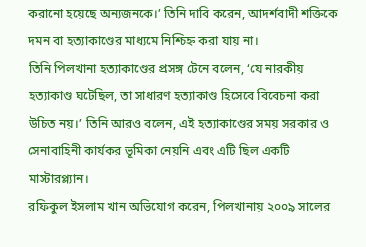করানো হয়েছে অন্যজনকে।’ তিনি দাবি করেন, আদর্শবাদী শক্তিকে দমন বা হত্যাকাণ্ডের মাধ্যমে নিশ্চিহ্ন করা যায় না।
তিনি পিলখানা হত্যাকাণ্ডের প্রসঙ্গ টেনে বলেন, ‘যে নারকীয় হত্যাকাণ্ড ঘটেছিল, তা সাধারণ হত্যাকাণ্ড হিসেবে বিবেচনা করা উচিত নয়।’ তিনি আরও বলেন, এই হত্যাকাণ্ডের সময় সরকার ও সেনাবাহিনী কার্যকর ভূমিকা নেয়নি এবং এটি ছিল একটি মাস্টারপ্ল্যান।
রফিকুল ইসলাম খান অভিযোগ করেন, পিলখানায় ২০০৯ সালের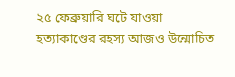২৫ ফেব্রুয়ারি ঘটে যাওয়া হত্যাকাণ্ডের রহস্য আজও উন্মোচিত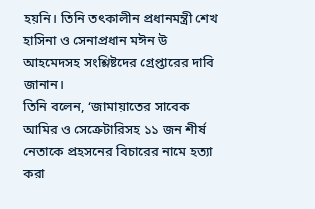হয়নি। তিনি তৎকালীন প্রধানমন্ত্রী শেখ হাসিনা ও সেনাপ্রধান মঈন উ আহমেদসহ সংশ্লিষ্টদের গ্রেপ্তারের দাবি জানান।
তিনি বলেন, ‘জামায়াতের সাবেক আমির ও সেক্রেটারিসহ ১১ জন শীর্ষ নেতাকে প্রহসনের বিচারের নামে হত্যা করা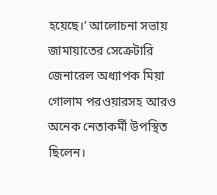হয়েছে।’ আলোচনা সভায় জামায়াতের সেক্রেটারি জেনারেল অধ্যাপক মিয়া গোলাম পরওয়ারসহ আরও অনেক নেতাকর্মী উপস্থিত ছিলেন।